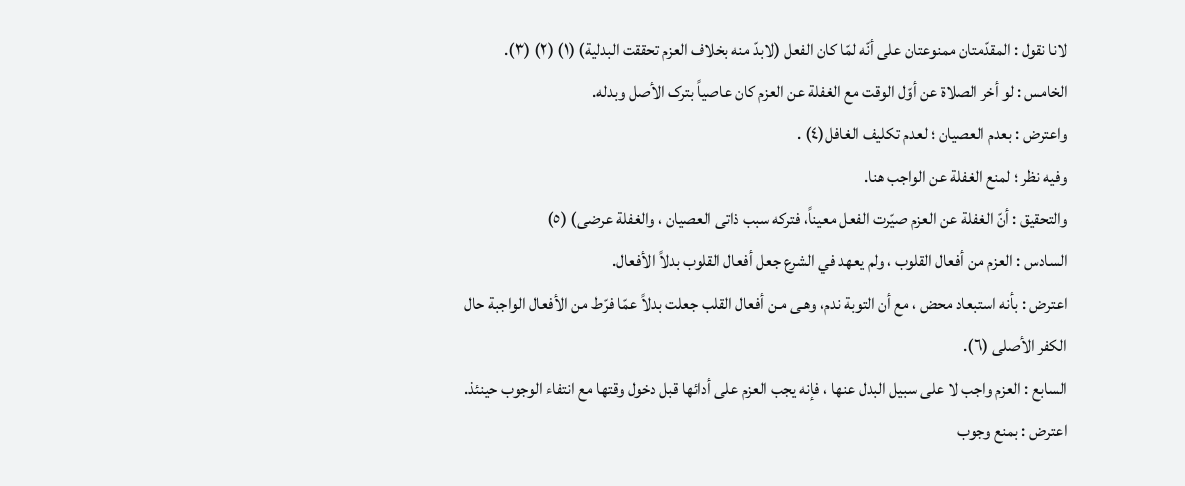لانا نقول : المقدّمتان ممنوعتان على أنّه لمّا کان الفعل (لابدّ منه بخلاف العزم تحققت البدلیة) (١) (٢) (٣).
الخامس : لو أخر الصلاة عن أوّل الوقت مع الغفلة عن العزم کان عاصیاً بترک الأصل وبدله.
واعترض : بعدم العصیان ؛ لعدم تکلیف الغافل(٤) .
وفيه نظر ؛ لمنع الغفلة عن الواجب هنا.
والتحقیق : أنّ الغفلة عن العزم صیّرت الفعل معیناً، فترکه سبب ذاتی العصیان ، والغفلة عرضی) (٥)
السادس : العزم من أفعال القلوب ، ولم یعهد في الشرع جعل أفعال القلوب بدلاً الأفعال.
اعترض : بأنه استبعاد محض ، مع أن التوبة ندم، وهـی مـن أفعال القلب جعلت بدلاً عمّا فرّط من الأفعال الواجبة حال الکفر الأصلی (٦).
السابع : العزم واجب لا على سبیل البدل عنها ، فإنه یجب العزم على أدائها قبل دخول وقتها مع انتفاء الوجوب حینئذ.
اعترض : بمنع وجوب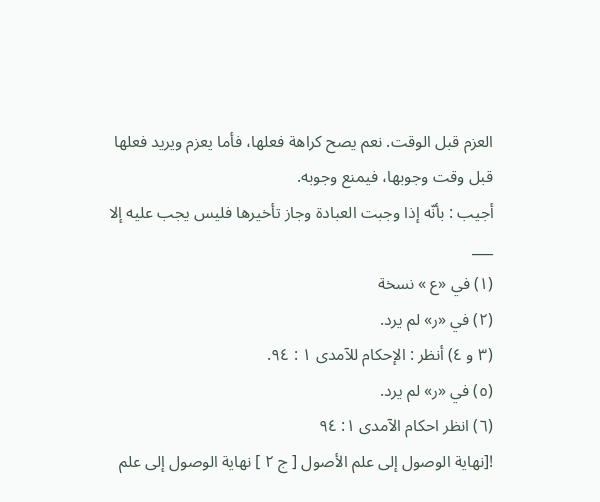العزم قبل الوقت. نعم یصح کراهة فعلها، فأما یعزم ویرید فعلها قبل وقت وجوبها، فيمنع وجوبه.
أجیب : بأنّه إذا وجبت العبادة وجاز تأخیرها فلیس یجب علیه إلا
___
(١) في «ع » نسخة
(٢) في «ر» لم یرد.
(٣ و ٤) أنظر : الإحکام للآمدی ١ : ٩٤.
(٥) في «ر» لم یرد.
(٦) انظر احکام الآمدی ١: ٩٤
![نهاية الوصول إلى علم الأصول [ ج ٢ ] نهاية الوصول إلى علم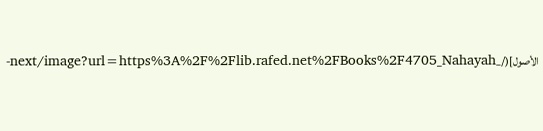الأصول](/_next/image?url=https%3A%2F%2Flib.rafed.net%2FBooks%2F4705_Nahayah-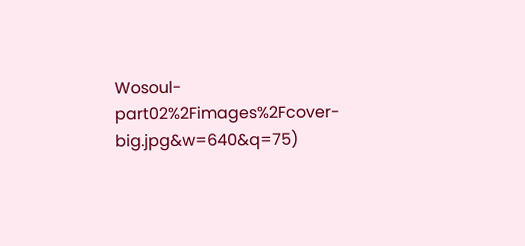Wosoul-part02%2Fimages%2Fcover-big.jpg&w=640&q=75)